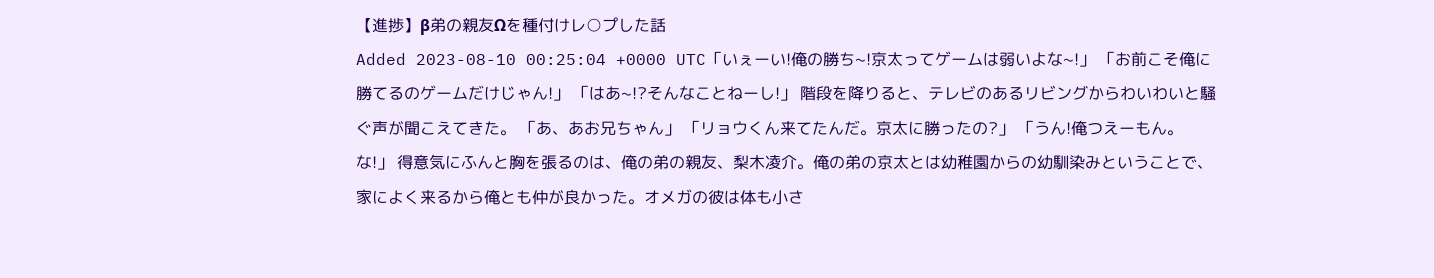【進捗】β弟の親友Ωを種付けレ○プした話
Added 2023-08-10 00:25:04 +0000 UTC「いぇーい!俺の勝ち~!京太ってゲームは弱いよな~!」 「お前こそ俺に勝てるのゲームだけじゃん!」 「はあ~!?そんなことねーし!」 階段を降りると、テレビのあるリビングからわいわいと騒ぐ声が聞こえてきた。 「あ、あお兄ちゃん」 「リョウくん来てたんだ。京太に勝ったの?」 「うん!俺つえーもん。な!」 得意気にふんと胸を張るのは、俺の弟の親友、梨木凌介。俺の弟の京太とは幼稚園からの幼馴染みということで、家によく来るから俺とも仲が良かった。オメガの彼は体も小さ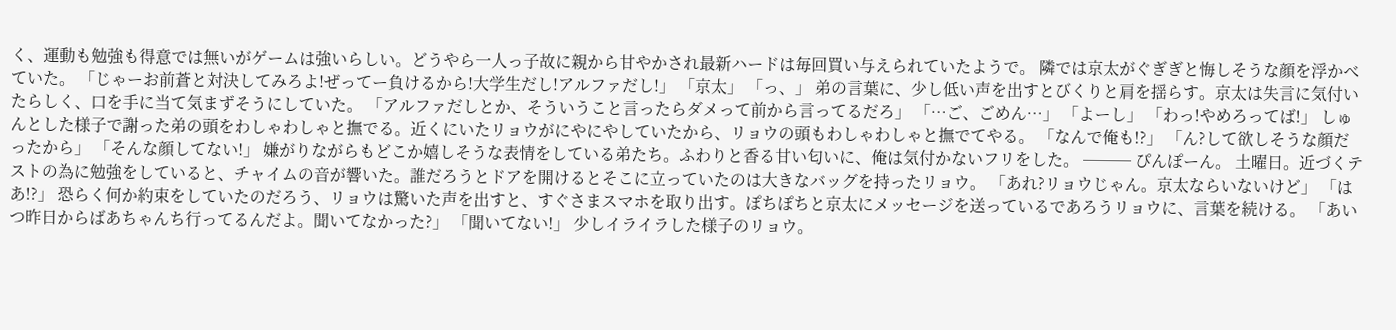く、運動も勉強も得意では無いがゲームは強いらしい。どうやら一人っ子故に親から甘やかされ最新ハードは毎回買い与えられていたようで。 隣では京太がぐぎぎと悔しそうな顔を浮かべていた。 「じゃーお前蒼と対決してみろよ!ぜってー負けるから!大学生だし!アルファだし!」 「京太」 「っ、」 弟の言葉に、少し低い声を出すとびくりと肩を揺らす。京太は失言に気付いたらしく、口を手に当て気まずそうにしていた。 「アルファだしとか、そういうこと言ったらダメって前から言ってるだろ」 「…ご、ごめん…」 「よーし」 「わっ!やめろってば!」 しゅんとした様子で謝った弟の頭をわしゃわしゃと撫でる。近くにいたリョウがにやにやしていたから、リョウの頭もわしゃわしゃと撫でてやる。 「なんで俺も!?」 「ん?して欲しそうな顔だったから」 「そんな顔してない!」 嫌がりながらもどこか嬉しそうな表情をしている弟たち。ふわりと香る甘い匂いに、俺は気付かないフリをした。 ─── ぴんぽーん。 土曜日。近づくテストの為に勉強をしていると、チャイムの音が響いた。誰だろうとドアを開けるとそこに立っていたのは大きなバッグを持ったリョウ。 「あれ?リョウじゃん。京太ならいないけど」 「はあ!?」 恐らく何か約束をしていたのだろう、リョウは驚いた声を出すと、すぐさまスマホを取り出す。ぽちぽちと京太にメッセージを送っているであろうリョウに、言葉を続ける。 「あいつ昨日からばあちゃんち行ってるんだよ。聞いてなかった?」 「聞いてない!」 少しイライラした様子のリョウ。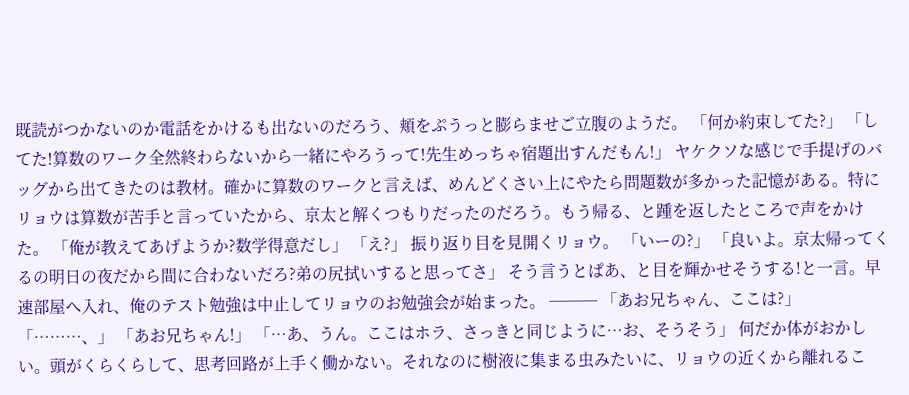既読がつかないのか電話をかけるも出ないのだろう、頬をぷうっと膨らませご立腹のようだ。 「何か約束してた?」 「してた!算数のワーク全然終わらないから一緒にやろうって!先生めっちゃ宿題出すんだもん!」 ヤケクソな感じで手提げのバッグから出てきたのは教材。確かに算数のワークと言えば、めんどくさい上にやたら問題数が多かった記憶がある。特にリョウは算数が苦手と言っていたから、京太と解くつもりだったのだろう。もう帰る、と踵を返したところで声をかけた。 「俺が教えてあげようか?数学得意だし」 「え?」 振り返り目を見開くリョウ。 「いーの?」 「良いよ。京太帰ってくるの明日の夜だから間に合わないだろ?弟の尻拭いすると思ってさ」 そう言うとぱあ、と目を輝かせそうする!と一言。早速部屋へ入れ、俺のテスト勉強は中止してリョウのお勉強会が始まった。 ─── 「あお兄ちゃん、ここは?」 「………、」 「あお兄ちゃん!」 「…あ、うん。ここはホラ、さっきと同じように…お、そうそう」 何だか体がおかしい。頭がくらくらして、思考回路が上手く働かない。それなのに樹液に集まる虫みたいに、リョウの近くから離れるこ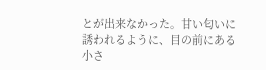とが出来なかった。甘い匂いに誘われるように、目の前にある小さ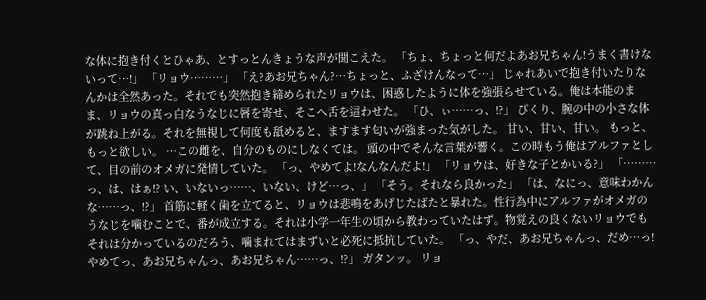な体に抱き付くとひゃあ、とすっとんきょうな声が聞こえた。 「ちょ、ちょっと何だよあお兄ちゃん!うまく書けないって…!」 「リョウ………」 「え?あお兄ちゃん?…ちょっと、ふざけんなって…」 じゃれあいで抱き付いたりなんかは全然あった。それでも突然抱き締められたリョウは、困惑したように体を強張らせている。俺は本能のまま、リョウの真っ白なうなじに唇を寄せ、そこへ舌を這わせた。 「ひ、ぃ……っ、!?」 びくり、腕の中の小さな体が跳ね上がる。それを無視して何度も舐めると、ますます匂いが強まった気がした。 甘い、甘い、甘い。 もっと、もっと欲しい。 …この雌を、自分のものにしなくては。 頭の中でそんな言葉が響く。この時もう俺はアルファとして、目の前のオメガに発情していた。 「っ、やめてよ!なんなんだよ!」 「リョウは、好きな子とかいる?」 「………っ、は、はぁ!? い、いないっ……、いない、けど…っ、」 「そう。それなら良かった」 「は、なにっ、意味わかんな……っ、!?」 首筋に軽く歯を立てると、リョウは悲鳴をあげじたばたと暴れた。性行為中にアルファがオメガのうなじを噛むことで、番が成立する。それは小学一年生の頃から教わっていたはず。物覚えの良くないリョウでもそれは分かっているのだろう、噛まれてはまずいと必死に抵抗していた。 「っ、やだ、あお兄ちゃんっ、だめ…っ!やめてっ、あお兄ちゃんっ、あお兄ちゃん……っ、!?」 ガタンッ。 リョ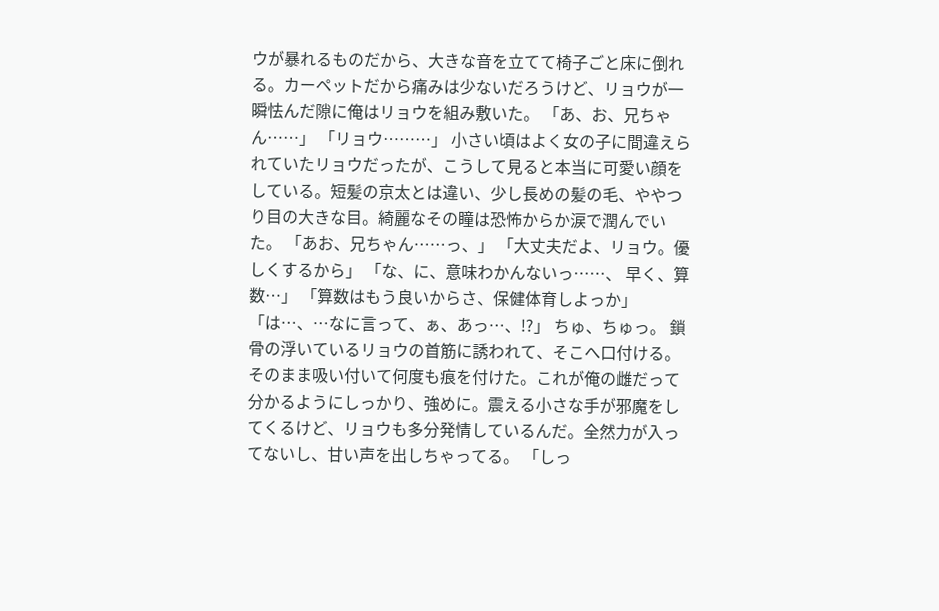ウが暴れるものだから、大きな音を立てて椅子ごと床に倒れる。カーペットだから痛みは少ないだろうけど、リョウが一瞬怯んだ隙に俺はリョウを組み敷いた。 「あ、お、兄ちゃん……」 「リョウ………」 小さい頃はよく女の子に間違えられていたリョウだったが、こうして見ると本当に可愛い顔をしている。短髪の京太とは違い、少し長めの髪の毛、ややつり目の大きな目。綺麗なその瞳は恐怖からか涙で潤んでいた。 「あお、兄ちゃん……っ、」 「大丈夫だよ、リョウ。優しくするから」 「な、に、意味わかんないっ……、 早く、算数…」 「算数はもう良いからさ、保健体育しよっか」 「は…、…なに言って、ぁ、あっ…、!?」 ちゅ、ちゅっ。 鎖骨の浮いているリョウの首筋に誘われて、そこへ口付ける。そのまま吸い付いて何度も痕を付けた。これが俺の雌だって分かるようにしっかり、強めに。震える小さな手が邪魔をしてくるけど、リョウも多分発情しているんだ。全然力が入ってないし、甘い声を出しちゃってる。 「しっ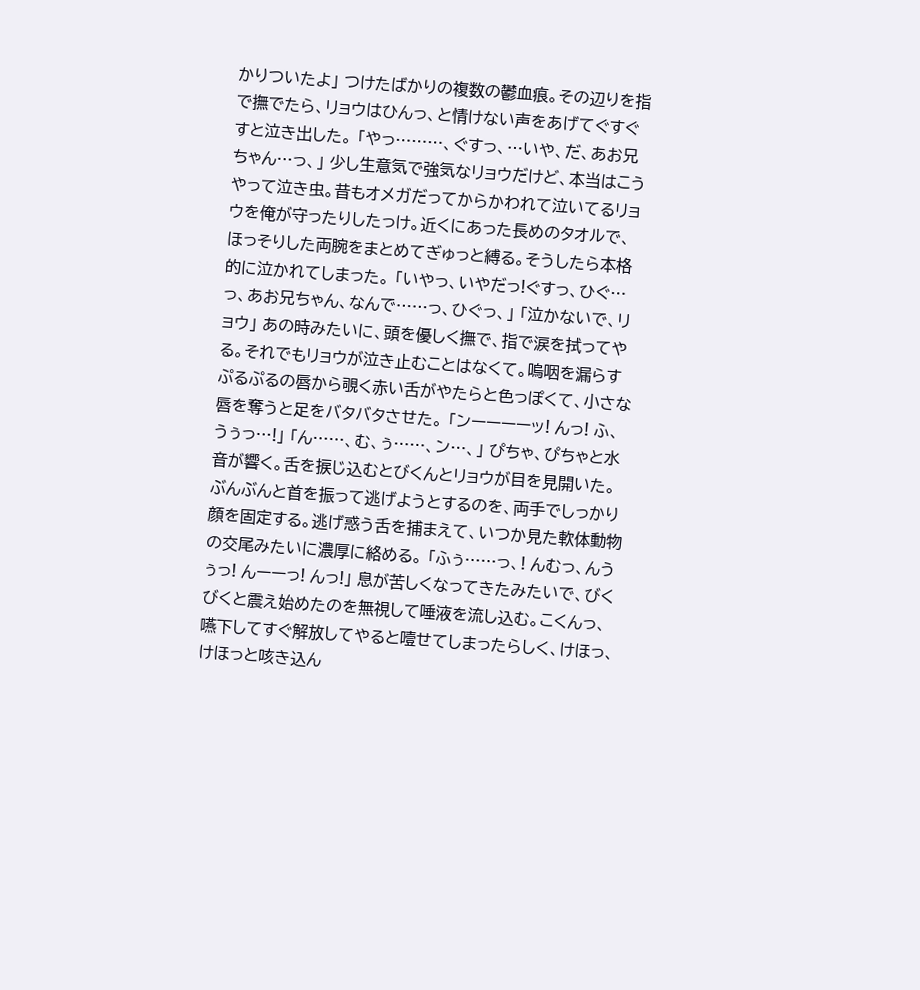かりついたよ」 つけたばかりの複数の鬱血痕。その辺りを指で撫でたら、リョウはひんっ、と情けない声をあげてぐすぐすと泣き出した。 「やっ………、ぐすっ、…いや、だ、あお兄ちゃん…っ、」 少し生意気で強気なリョウだけど、本当はこうやって泣き虫。昔もオメガだってからかわれて泣いてるリョウを俺が守ったりしたっけ。近くにあった長めのタオルで、ほっそりした両腕をまとめてぎゅっと縛る。そうしたら本格的に泣かれてしまった。 「いやっ、いやだっ!ぐすっ、ひぐ…っ、あお兄ちゃん、なんで……っ、ひぐっ、」 「泣かないで、リョウ」 あの時みたいに、頭を優しく撫で、指で涙を拭ってやる。それでもリョウが泣き止むことはなくて。嗚咽を漏らすぷるぷるの唇から覗く赤い舌がやたらと色っぽくて、小さな唇を奪うと足をバタバタさせた。 「ンーーーーッ! んっ! ふ、うぅっ…!」 「ん……、む、ぅ……、ン…、」 ぴちゃ、ぴちゃと水音が響く。舌を捩じ込むとびくんとリョウが目を見開いた。ぶんぶんと首を振って逃げようとするのを、両手でしっかり顔を固定する。逃げ惑う舌を捕まえて、いつか見た軟体動物の交尾みたいに濃厚に絡める。 「ふぅ……っ、! んむっ、んうぅっ! んーーっ! んっ!」 息が苦しくなってきたみたいで、びくびくと震え始めたのを無視して唾液を流し込む。こくんっ、嚥下してすぐ解放してやると噎せてしまったらしく、けほっ、けほっと咳き込ん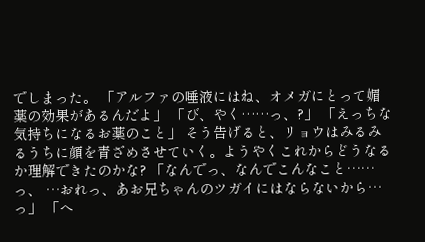でしまった。 「アルファの唾液にはね、オメガにとって媚薬の効果があるんだよ」 「び、やく……っ、?」 「えっちな気持ちになるお薬のこと」 そう告げると、リョウはみるみるうちに顔を青ざめさせていく。ようやくこれからどうなるか理解できたのかな? 「なんでっ、なんでこんなこと……っ、 …おれっ、あお兄ちゃんのツガイにはならないから…っ」 「へ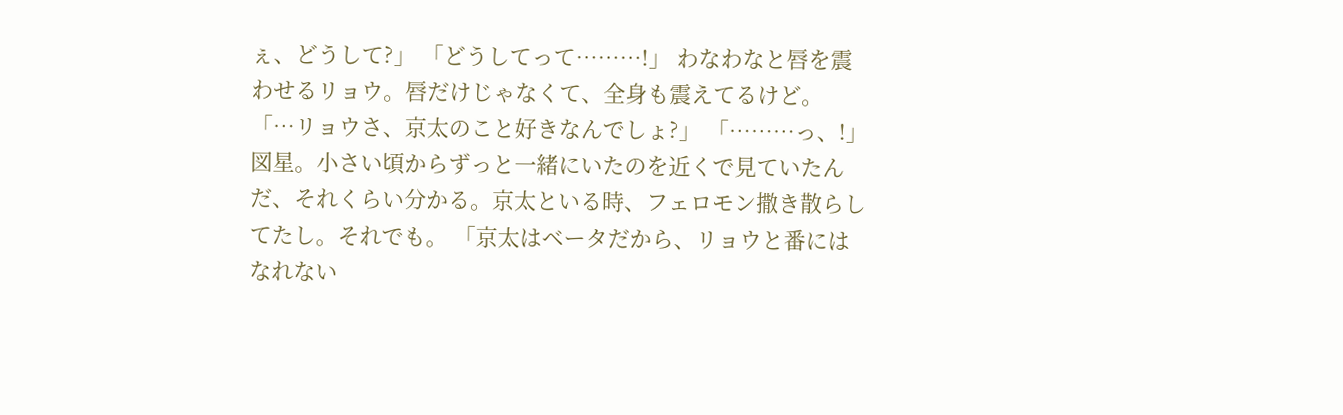ぇ、どうして?」 「どうしてって………!」 わなわなと唇を震わせるリョウ。唇だけじゃなくて、全身も震えてるけど。 「…リョウさ、京太のこと好きなんでしょ?」 「………っ、!」 図星。小さい頃からずっと一緒にいたのを近くで見ていたんだ、それくらい分かる。京太といる時、フェロモン撒き散らしてたし。それでも。 「京太はベータだから、リョウと番にはなれない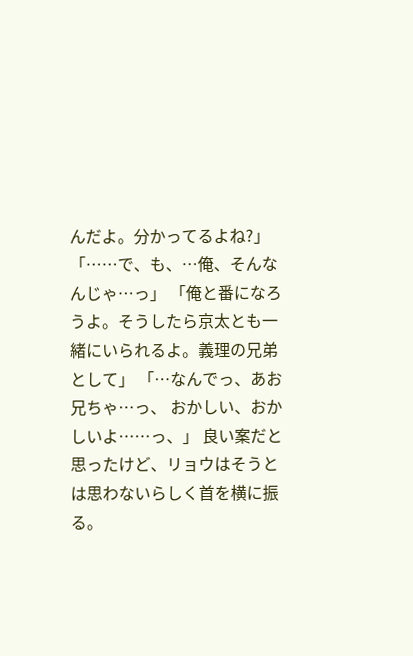んだよ。分かってるよね?」 「……で、も、…俺、そんなんじゃ…っ」 「俺と番になろうよ。そうしたら京太とも一緒にいられるよ。義理の兄弟として」 「…なんでっ、あお兄ちゃ…っ、 おかしい、おかしいよ……っ、」 良い案だと思ったけど、リョウはそうとは思わないらしく首を横に振る。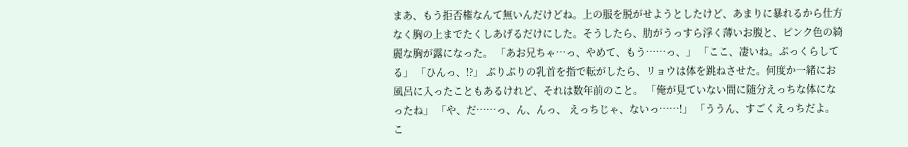まあ、もう拒否権なんて無いんだけどね。上の服を脱がせようとしたけど、あまりに暴れるから仕方なく胸の上までたくしあげるだけにした。そうしたら、肋がうっすら浮く薄いお腹と、ピンク色の綺麗な胸が露になった。 「あお兄ちゃ…っ、やめて、もう……っ、」 「ここ、凄いね。ぷっくらしてる」 「ひんっ、!?」 ぷりぷりの乳首を指で転がしたら、リョウは体を跳ねさせた。何度か一緒にお風呂に入ったこともあるけれど、それは数年前のこと。 「俺が見ていない間に随分えっちな体になったね」 「や、だ……っ、ん、んっ、 えっちじゃ、ないっ……!」 「ううん、すごくえっちだよ。こ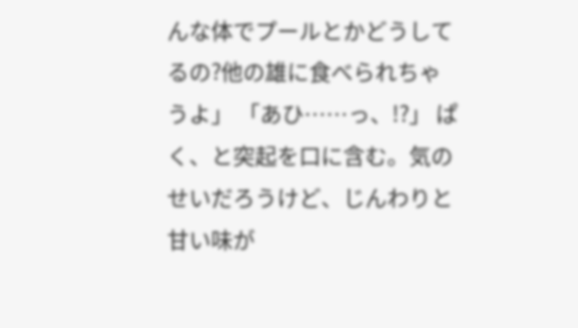んな体でプールとかどうしてるの?他の雄に食べられちゃうよ」 「あひ……っ、!?」 ぱく、と突起を口に含む。気のせいだろうけど、じんわりと甘い味が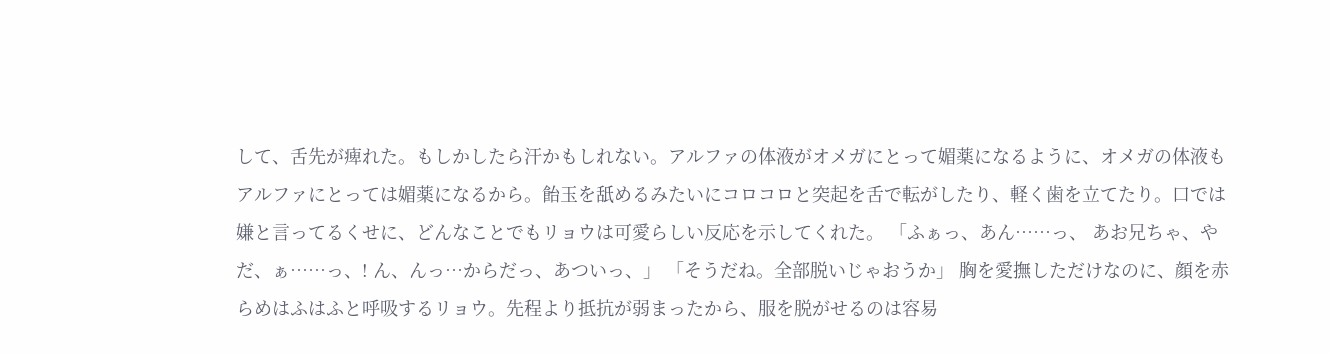して、舌先が痺れた。もしかしたら汗かもしれない。アルファの体液がオメガにとって媚薬になるように、オメガの体液もアルファにとっては媚薬になるから。飴玉を舐めるみたいにコロコロと突起を舌で転がしたり、軽く歯を立てたり。口では嫌と言ってるくせに、どんなことでもリョウは可愛らしい反応を示してくれた。 「ふぁっ、あん……っ、 あお兄ちゃ、やだ、ぁ……っ、! ん、んっ…からだっ、あついっ、」 「そうだね。全部脱いじゃおうか」 胸を愛撫しただけなのに、顔を赤らめはふはふと呼吸するリョウ。先程より抵抗が弱まったから、服を脱がせるのは容易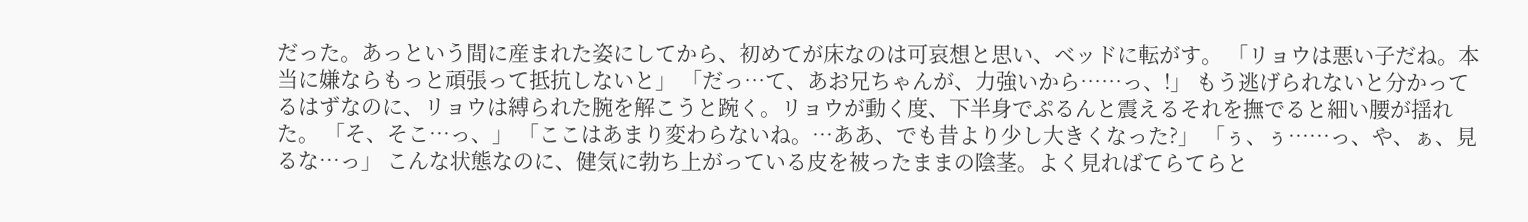だった。あっという間に産まれた姿にしてから、初めてが床なのは可哀想と思い、ベッドに転がす。 「リョウは悪い子だね。本当に嫌ならもっと頑張って抵抗しないと」 「だっ…て、あお兄ちゃんが、力強いから……っ、!」 もう逃げられないと分かってるはずなのに、リョウは縛られた腕を解こうと踠く。リョウが動く度、下半身でぷるんと震えるそれを撫でると細い腰が揺れた。 「そ、そこ…っ、」 「ここはあまり変わらないね。…ああ、でも昔より少し大きくなった?」 「ぅ、ぅ……っ、や、ぁ、見るな…っ」 こんな状態なのに、健気に勃ち上がっている皮を被ったままの陰茎。よく見ればてらてらと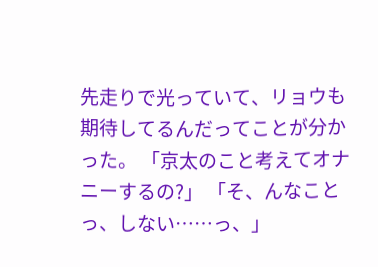先走りで光っていて、リョウも期待してるんだってことが分かった。 「京太のこと考えてオナニーするの?」 「そ、んなことっ、しない……っ、」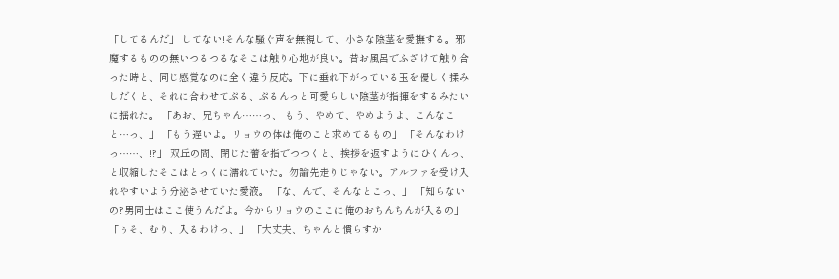「してるんだ」 してない!そんな騒ぐ声を無視して、小さな陰茎を愛撫する。邪魔するものの無いつるつるなそこは触り心地が良い。昔お風呂でふざけて触り合った時と、同じ感覚なのに全く違う反応。下に垂れ下がっている玉を優しく揉みしだくと、それに合わせてぷる、ぷるんっと可愛らしい陰茎が指揮をするみたいに揺れた。 「あお、兄ちゃん……っ、 もう、やめて、やめようよ、こんなこと…っ、」 「もう遅いよ。リョウの体は俺のこと求めてるもの」 「そんなわけっ……、!?」 双丘の間、閉じた蕾を指でつつくと、挨拶を返すようにひくんっ、と収縮したそこはとっくに濡れていた。勿論先走りじゃない。アルファを受け入れやすいよう分泌させていた愛液。 「な、んで、そんなとこっ、」 「知らないの?男同士はここ使うんだよ。今からリョウのここに俺のおちんちんが入るの」 「ぅそ、むり、入るわけっ、」 「大丈夫、ちゃんと慣らすか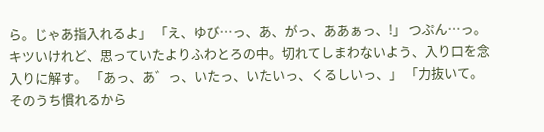ら。じゃあ指入れるよ」 「え、ゆび…っ、あ、がっ、ああぁっ、!」 つぷん…っ。 キツいけれど、思っていたよりふわとろの中。切れてしまわないよう、入り口を念入りに解す。 「あっ、あ゛っ、いたっ、いたいっ、くるしいっ、」 「力抜いて。そのうち慣れるから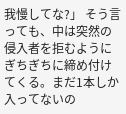我慢してな?」 そう言っても、中は突然の侵入者を拒むようにぎちぎちに締め付けてくる。まだ1本しか入ってないの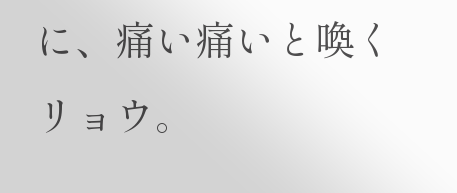に、痛い痛いと喚くリョウ。